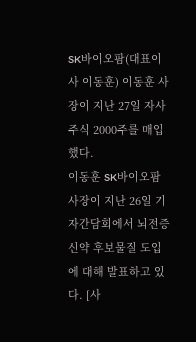SK바이오팜(대표이사 이동훈) 이동훈 사장이 지난 27일 자사 주식 2000주를 매입했다.
이동훈 SK바이오팜 사장이 지난 26일 기자간담회에서 뇌전증 신약 후보물질 도입에 대해 발표하고 있다. [사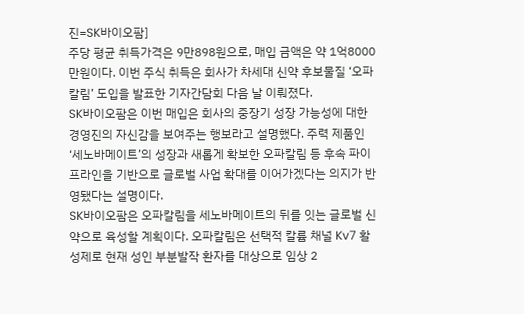진=SK바이오팜]
주당 평균 취득가격은 9만898원으로, 매입 금액은 약 1억8000만원이다. 이번 주식 취득은 회사가 차세대 신약 후보물질 ‘오파칼림’ 도입을 발표한 기자간담회 다음 날 이뤄졌다.
SK바이오팜은 이번 매입은 회사의 중장기 성장 가능성에 대한 경영진의 자신감을 보여주는 행보라고 설명했다. 주력 제품인 ‘세노바메이트’의 성장과 새롭게 확보한 오파칼림 등 후속 파이프라인을 기반으로 글로벌 사업 확대를 이어가겠다는 의지가 반영됐다는 설명이다.
SK바이오팜은 오파칼림을 세노바메이트의 뒤를 잇는 글로벌 신약으로 육성할 계획이다. 오파칼림은 선택적 칼륨 채널 Kv7 활성제로 현재 성인 부분발작 환자를 대상으로 임상 2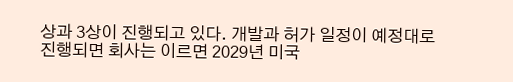상과 3상이 진행되고 있다. 개발과 허가 일정이 예정대로 진행되면 회사는 이르면 2029년 미국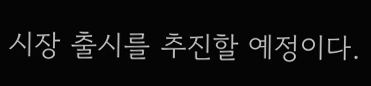시장 출시를 추진할 예정이다.